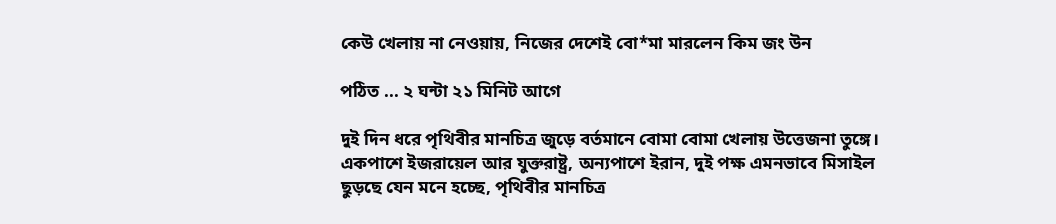কেউ খেলায় না নেওয়ায়, নিজের দেশেই বো*মা মারলেন কিম জং উন

পঠিত ... ২ ঘন্টা ২১ মিনিট আগে

দুই দিন ধরে পৃথিবীর মানচিত্র জুড়ে বর্তমানে বোমা বোমা খেলায় উত্তেজনা তুঙ্গে। একপাশে ইজরায়েল আর যুক্তরাষ্ট্র, অন্যপাশে ইরান, দুই পক্ষ এমনভাবে মিসাইল ছুড়ছে যেন মনে হচ্ছে, পৃথিবীর মানচিত্র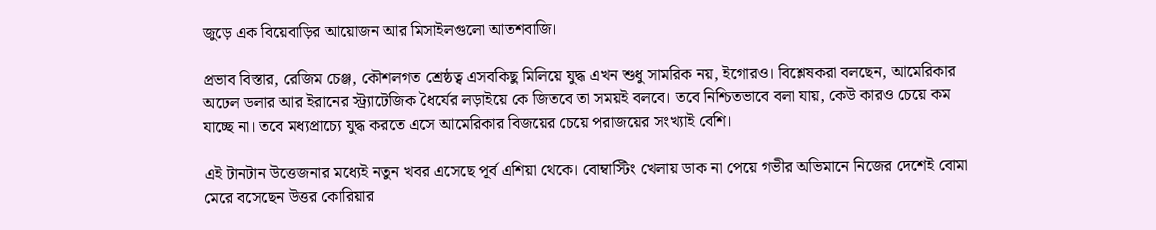জুড়ে এক বিয়েবাড়ির আয়োজন আর মিসাইলগুলো আতশবাজি।

প্রভাব বিস্তার, রেজিম চেঞ্জ, কৌশলগত শ্রেষ্ঠত্ব এসবকিছু মিলিয়ে যুদ্ধ এখন শুধু সামরিক নয়, ইগোরও। বিশ্লেষকরা বলছেন, আমেরিকার অঢেল ডলার আর ইরানের স্ট্র্যাটেজিক ধৈর্যের লড়াইয়ে কে জিতবে তা সময়ই বলবে। তবে নিশ্চিতভাবে বলা যায়, কেউ কারও চেয়ে কম যাচ্ছে না। তবে মধ্যপ্রাচ্যে যুদ্ধ করতে এসে আমেরিকার বিজয়ের চেয়ে পরাজয়ের সংখ্যাই বেশি।

এই টানটান উত্তেজনার মধ্যেই নতুন খবর এসেছে পূর্ব এশিয়া থেকে। বোম্বাস্টিং খেলায় ডাক না পেয়ে গভীর অভিমানে নিজের দেশেই বোমা মেরে বসেছেন উত্তর কোরিয়ার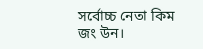সর্বোচ্চ নেতা কিম জং উন।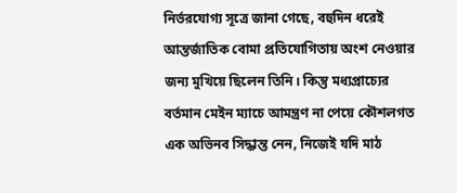নির্ভরযোগ্য সূত্রে জানা গেছে, বহুদিন ধরেই আন্তর্জাতিক বোমা প্রতিযোগিতায় অংশ নেওয়ার জন্য মুখিয়ে ছিলেন তিনি। কিন্তু মধ্যপ্রাচ্যের বর্তমান মেইন ম্যাচে আমন্ত্রণ না পেয়ে কৌশলগত এক অভিনব সিদ্ধান্ত নেন, নিজেই যদি মাঠ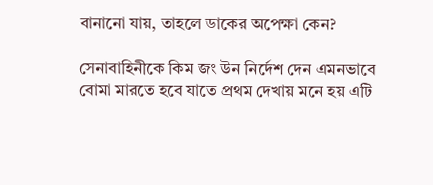বানানো যায়, তাহলে ডাকের অপেক্ষা কেন?

সেনাবাহিনীকে কিম জং উন নির্দেশ দেন এমনভাবে বোমা মারতে হবে যাতে প্রথম দেখায় মনে হয় এটি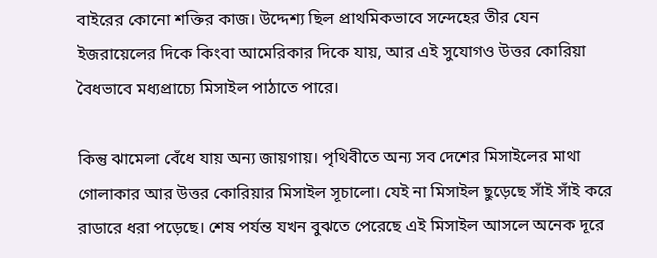বাইরের কোনো শক্তির কাজ। উদ্দেশ্য ছিল প্রাথমিকভাবে সন্দেহের তীর যেন ইজরায়েলের দিকে কিংবা আমেরিকার দিকে যায়, আর এই সুযোগও উত্তর কোরিয়া বৈধভাবে মধ্যপ্রাচ্যে মিসাইল পাঠাতে পারে।

কিন্তু ঝামেলা বেঁধে যায় অন্য জায়গায়। পৃথিবীতে অন্য সব দেশের মিসাইলের মাথা গোলাকার আর উত্তর কোরিয়ার মিসাইল সূচালো। যেই না মিসাইল ছুড়েছে সাঁই সাঁই করে রাডারে ধরা পড়েছে। শেষ পর্যন্ত যখন বুঝতে পেরেছে এই মিসাইল আসলে অনেক দূরে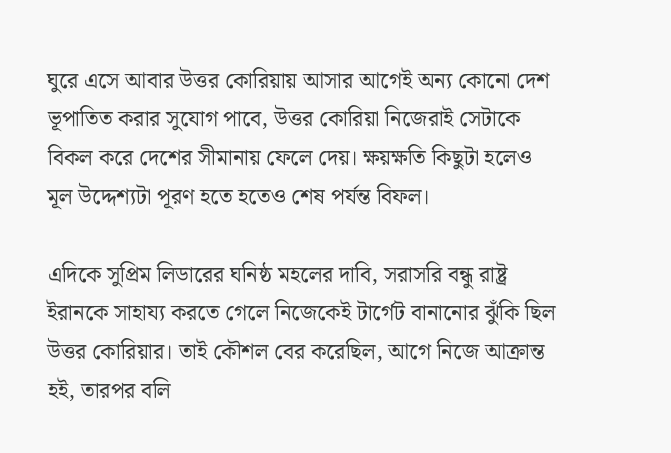ঘুরে এসে আবার উত্তর কোরিয়ায় আসার আগেই অন্য কোনো দেশ ভূপাতিত করার সুযোগ পাবে, উত্তর কোরিয়া নিজেরাই সেটাকে বিকল করে দেশের সীমানায় ফেলে দেয়। ক্ষয়ক্ষতি কিছুটা হলেও মূল উদ্দেশ্যটা পূরণ হতে হতেও শেষ পর্যন্ত বিফল।

এদিকে সুপ্রিম লিডারের ঘনিষ্ঠ মহলের দাবি, সরাসরি বন্ধু রাষ্ট্র ইরানকে সাহায্য করতে গেলে নিজেকেই টার্গেট বানানোর ঝুঁকি ছিল উত্তর কোরিয়ার। তাই কৌশল বের করেছিল, আগে নিজে আক্রান্ত হই, তারপর বলি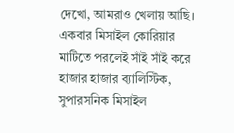দেখো, আমরাও খেলায় আছি। একবার মিসাইল কোরিয়ার মাটিতে পরলেই সাঁই সাঁই করে হাজার হাজার ব্যালিস্টিক, সুপারসনিক মিসাইল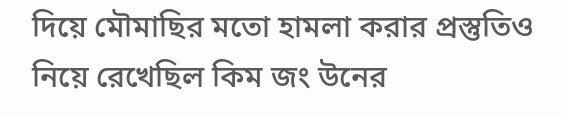দিয়ে মৌমাছির মতো হামলা করার প্রস্তুতিও নিয়ে রেখেছিল কিম জং উনের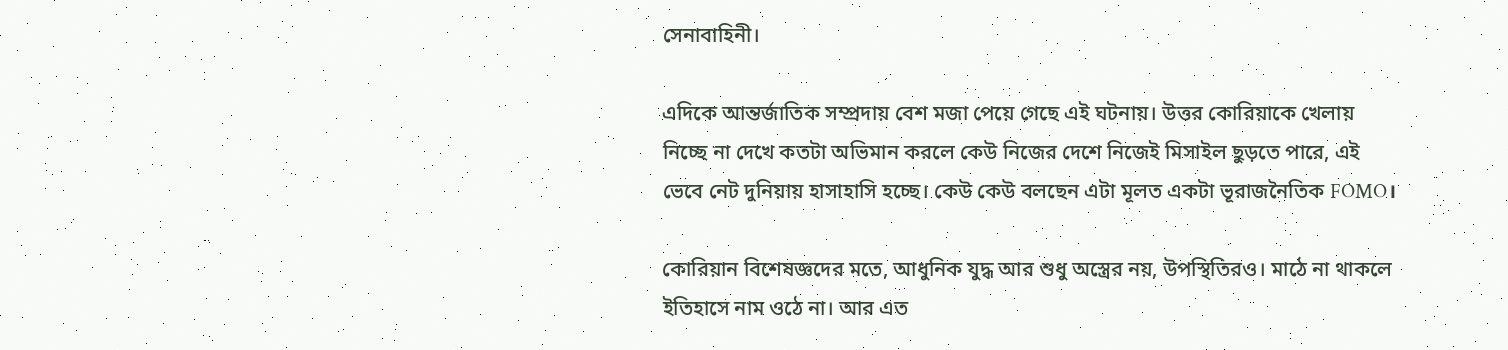সেনাবাহিনী।

এদিকে আন্তর্জাতিক সম্প্রদায় বেশ মজা পেয়ে গেছে এই ঘটনায়। উত্তর কোরিয়াকে খেলায় নিচ্ছে না দেখে কতটা অভিমান করলে কেউ নিজের দেশে নিজেই মিসাইল ছুড়তে পারে, এই ভেবে নেট দুনিয়ায় হাসাহাসি হচ্ছে। কেউ কেউ বলছেন এটা মূলত একটা ভূরাজনৈতিক FOMO।

কোরিয়ান বিশেষজ্ঞদের মতে, আধুনিক যুদ্ধ আর শুধু অস্ত্রের নয়, উপস্থিতিরও। মাঠে না থাকলে ইতিহাসে নাম ওঠে না। আর এত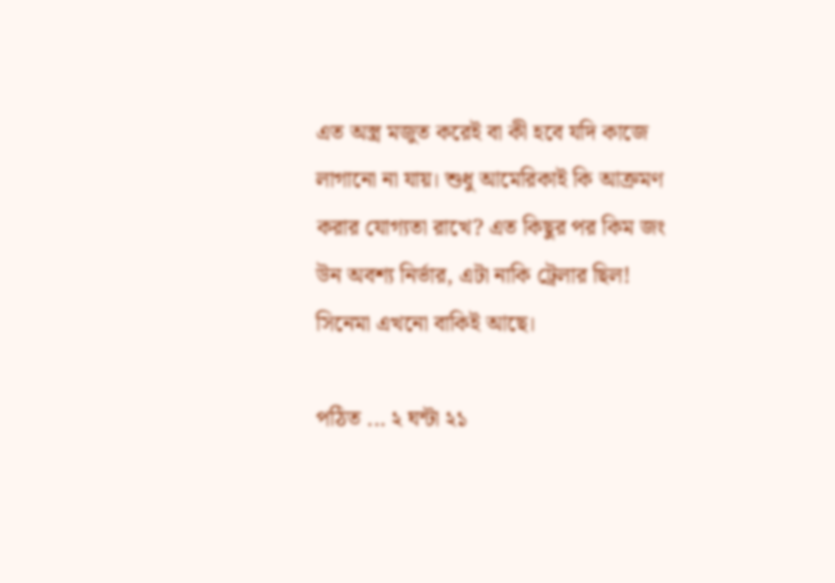এত অস্ত্র মজুত করেই বা কী হবে যদি কাজে লাগানো না যায়। শুধু আমেরিকাই কি আক্রমণ করার যোগ্যতা রাখে? এত কিছুর পর কিম জং উন অবশ্য নির্ভার, এটা নাকি ট্রেলার ছিল! সিনেমা এখনো বাকিই আছে।

পঠিত ... ২ ঘন্টা ২১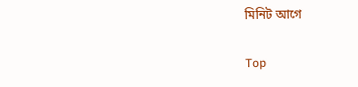মিনিট আগে

Top